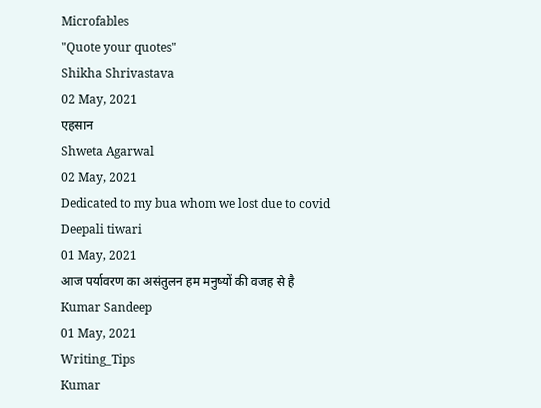Microfables
"Quote your quotes"
Shikha Shrivastava
02 May, 2021
एहसान
Shweta Agarwal
02 May, 2021
Dedicated to my bua whom we lost due to covid
Deepali tiwari
01 May, 2021
आज पर्यावरण का असंतुलन हम मनुष्यों की वजह से है
Kumar Sandeep
01 May, 2021
Writing_Tips
Kumar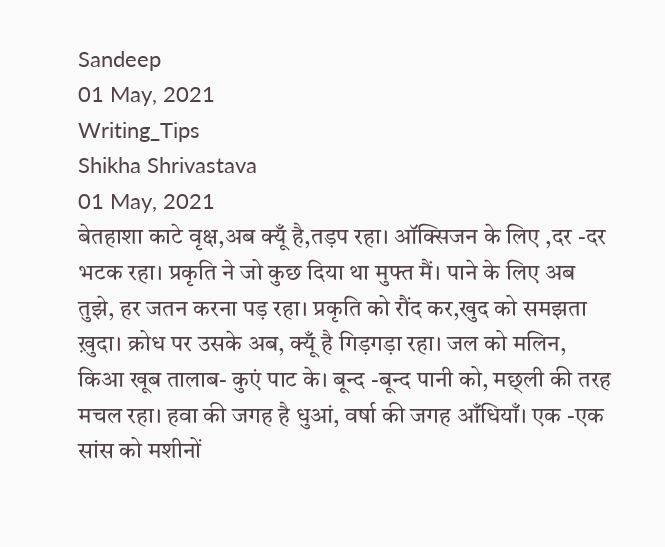Sandeep
01 May, 2021
Writing_Tips
Shikha Shrivastava
01 May, 2021
बेतहाशा काटे वृक्ष,अब क्यूँ है,तड़प रहा। ऑक्सिजन के लिए ,दर -दर भटक रहा। प्रकृति ने जो कुछ दिया था मुफ्त मैं। पाने के लिए अब तुझे, हर जतन करना पड़ रहा। प्रकृति को रौंद कर,खुद को समझता ख़ुदा। क्रोध पर उसके अब, क्यूँ है गिड़गड़ा रहा। जल को मलिन, किआ खूब तालाब- कुएं पाट के। बून्द -बून्द पानी को, मछ्ली की तरह मचल रहा। हवा की जगह है धुआं, वर्षा की जगह आँधियाँ। एक -एक सांस को मशीनों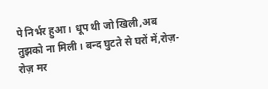पे निर्भर हुआ। धूप थी जो खिली,अब तुझको ना मिली। बन्द घुटते से घरों में,रोज़- रोज़ मर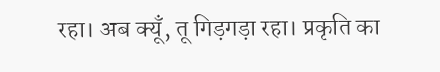रहा। अब क्यूँ, तू गिड़गड़ा रहा। प्रकृति का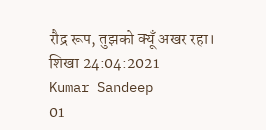रौद्र रूप, तुझको क्यूँ अखर रहा। शिखा 24:04:2021
Kumar Sandeep
01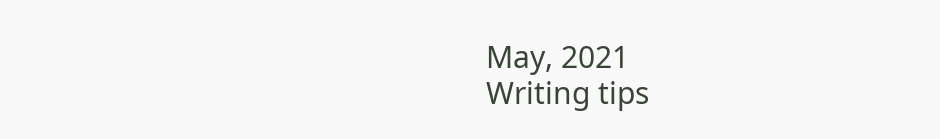May, 2021
Writing tips